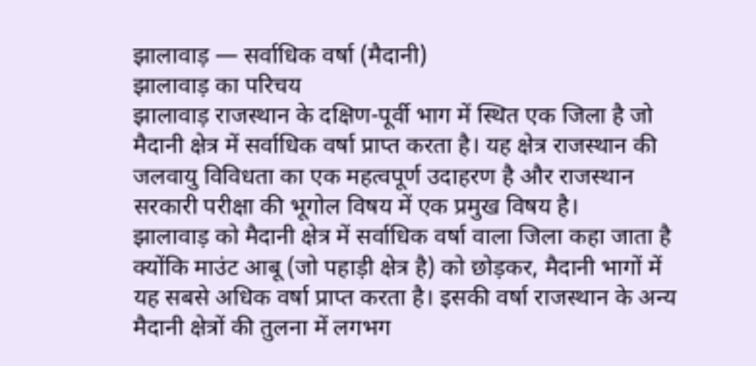झालावाड़ — सर्वाधिक वर्षा (मैदानी)
झालावाड़ का परिचय
झालावाड़ राजस्थान के दक्षिण-पूर्वी भाग में स्थित एक जिला है जो मैदानी क्षेत्र में सर्वाधिक वर्षा प्राप्त करता है। यह क्षेत्र राजस्थान की जलवायु विविधता का एक महत्वपूर्ण उदाहरण है और राजस्थान सरकारी परीक्षा की भूगोल विषय में एक प्रमुख विषय है।
झालावाड़ को मैदानी क्षेत्र में सर्वाधिक वर्षा वाला जिला कहा जाता है क्योंकि माउंट आबू (जो पहाड़ी क्षेत्र है) को छोड़कर, मैदानी भागों में यह सबसे अधिक वर्षा प्राप्त करता है। इसकी वर्षा राजस्थान के अन्य मैदानी क्षेत्रों की तुलना में लगभग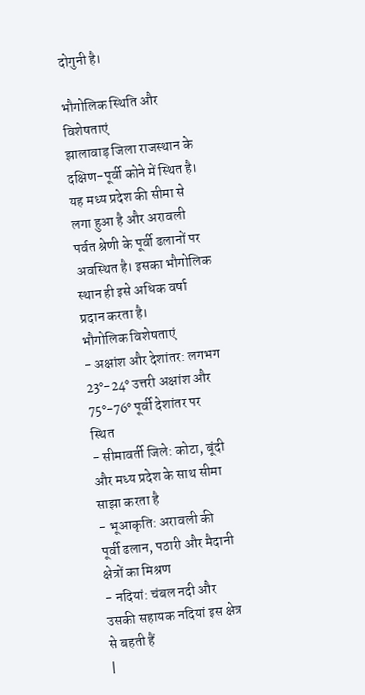दोगुनी है।

भौगोलिक स्थिति और विशेषताएं
झालावाड़ जिला राजस्थान के दक्षिण-पूर्वी कोने में स्थित है। यह मध्य प्रदेश की सीमा से लगा हुआ है और अरावली पर्वत श्रेणी के पूर्वी ढलानों पर अवस्थित है। इसका भौगोलिक स्थान ही इसे अधिक वर्षा प्रदान करता है।
भौगोलिक विशेषताएं
- अक्षांश और देशांतर: लगभग 23°-24° उत्तरी अक्षांश और 75°-76° पूर्वी देशांतर पर स्थित
- सीमावर्ती जिले: कोटा, बूंदी और मध्य प्रदेश के साथ सीमा साझा करता है
- भूआकृति: अरावली की पूर्वी ढलान, पठारी और मैदानी क्षेत्रों का मिश्रण
- नदियां: चंबल नदी और उसकी सहायक नदियां इस क्षेत्र से बहती हैं
|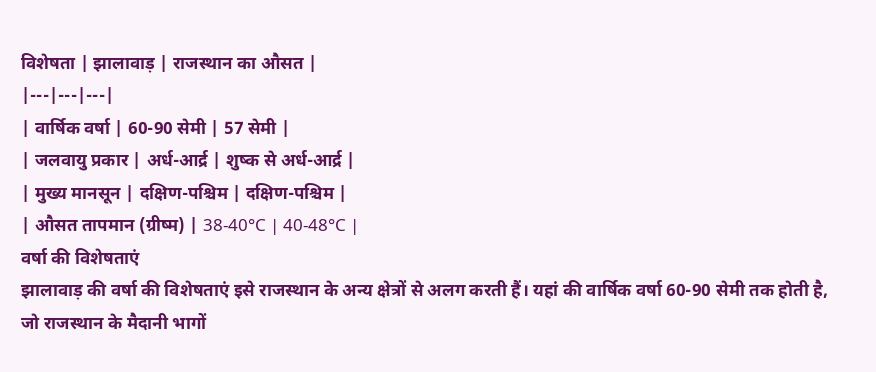विशेषता | झालावाड़ | राजस्थान का औसत |
|---|---|---|
| वार्षिक वर्षा | 60-90 सेमी | 57 सेमी |
| जलवायु प्रकार | अर्ध-आर्द्र | शुष्क से अर्ध-आर्द्र |
| मुख्य मानसून | दक्षिण-पश्चिम | दक्षिण-पश्चिम |
| औसत तापमान (ग्रीष्म) | 38-40°C | 40-48°C |
वर्षा की विशेषताएं
झालावाड़ की वर्षा की विशेषताएं इसे राजस्थान के अन्य क्षेत्रों से अलग करती हैं। यहां की वार्षिक वर्षा 60-90 सेमी तक होती है, जो राजस्थान के मैदानी भागों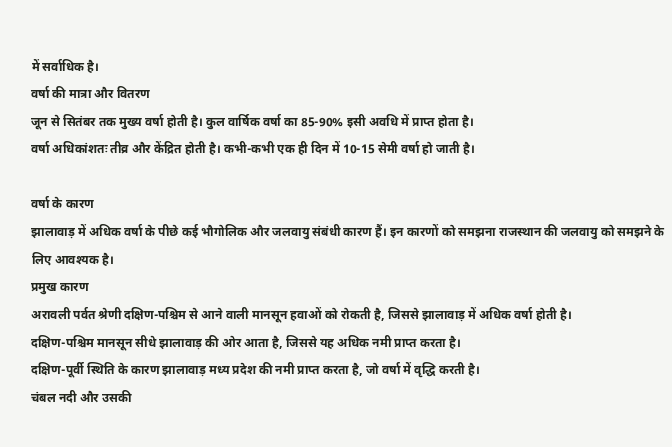में सर्वाधिक है।
वर्षा की मात्रा और वितरण
जून से सितंबर तक मुख्य वर्षा होती है। कुल वार्षिक वर्षा का 85-90% इसी अवधि में प्राप्त होता है।
वर्षा अधिकांशतः तीव्र और केंद्रित होती है। कभी-कभी एक ही दिन में 10-15 सेमी वर्षा हो जाती है।

वर्षा के कारण
झालावाड़ में अधिक वर्षा के पीछे कई भौगोलिक और जलवायु संबंधी कारण हैं। इन कारणों को समझना राजस्थान की जलवायु को समझने के लिए आवश्यक है।
प्रमुख कारण
अरावली पर्वत श्रेणी दक्षिण-पश्चिम से आने वाली मानसून हवाओं को रोकती है, जिससे झालावाड़ में अधिक वर्षा होती है।
दक्षिण-पश्चिम मानसून सीधे झालावाड़ की ओर आता है, जिससे यह अधिक नमी प्राप्त करता है।
दक्षिण-पूर्वी स्थिति के कारण झालावाड़ मध्य प्रदेश की नमी प्राप्त करता है, जो वर्षा में वृद्धि करती है।
चंबल नदी और उसकी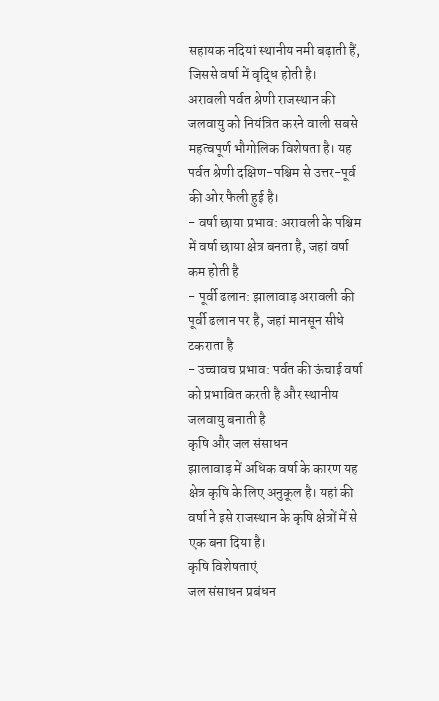सहायक नदियां स्थानीय नमी बढ़ाती हैं, जिससे वर्षा में वृद्धि होती है।
अरावली पर्वत श्रेणी राजस्थान की जलवायु को नियंत्रित करने वाली सबसे महत्वपूर्ण भौगोलिक विशेषता है। यह पर्वत श्रेणी दक्षिण-पश्चिम से उत्तर-पूर्व की ओर फैली हुई है।
- वर्षा छाया प्रभाव: अरावली के पश्चिम में वर्षा छाया क्षेत्र बनता है, जहां वर्षा कम होती है
- पूर्वी ढलान: झालावाड़ अरावली की पूर्वी ढलान पर है, जहां मानसून सीधे टकराता है
- उच्चावच प्रभाव: पर्वत की ऊंचाई वर्षा को प्रभावित करती है और स्थानीय जलवायु बनाती है
कृषि और जल संसाधन
झालावाड़ में अधिक वर्षा के कारण यह क्षेत्र कृषि के लिए अनुकूल है। यहां की वर्षा ने इसे राजस्थान के कृषि क्षेत्रों में से एक बना दिया है।
कृषि विशेषताएं
जल संसाधन प्रबंधन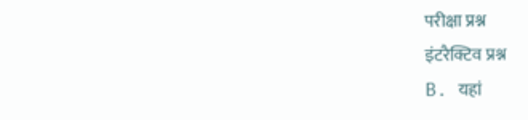परीक्षा प्रश्न
इंटरैक्टिव प्रश्न
B. यहां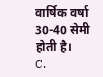वार्षिक वर्षा 30-40 सेमी होती है।
C.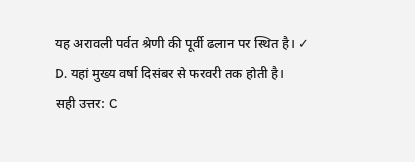यह अरावली पर्वत श्रेणी की पूर्वी ढलान पर स्थित है। ✓
D. यहां मुख्य वर्षा दिसंबर से फरवरी तक होती है।
सही उत्तर: C